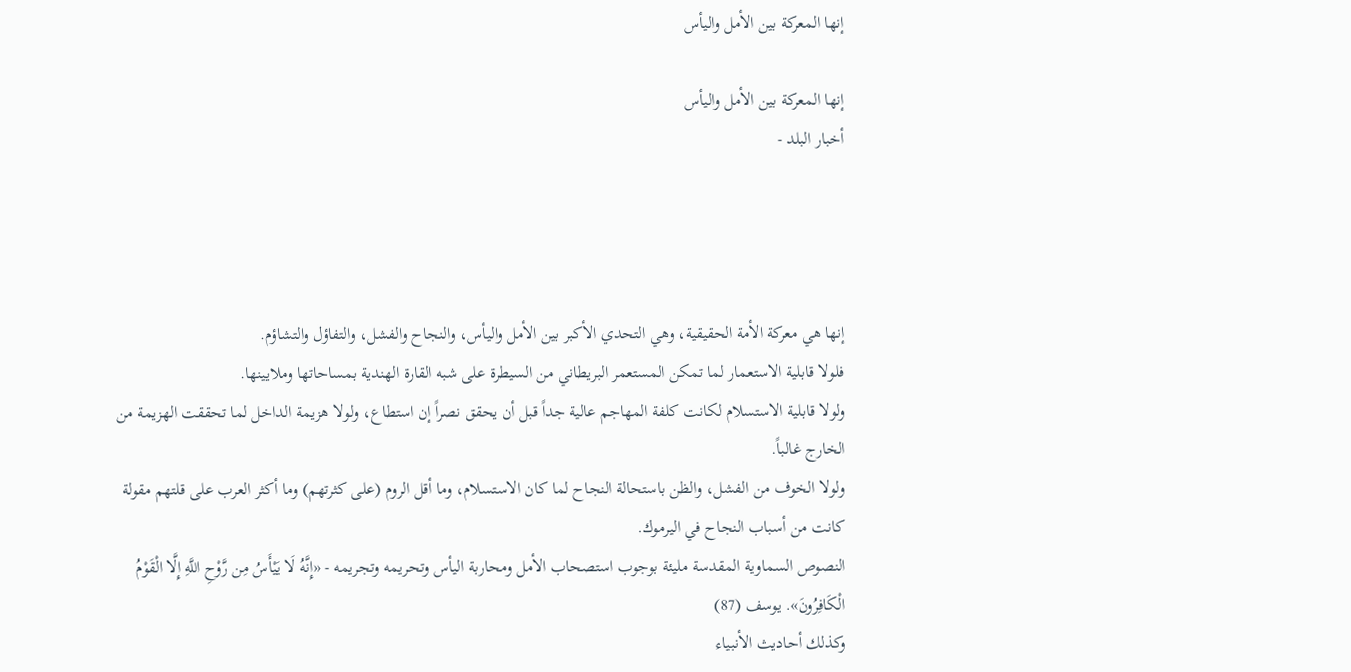إنها المعركة بين الأمل واليأس

إنها المعركة بين الأمل واليأس
أخبار البلد -




إنها هي معركة الأمة الحقيقية، وهي التحدي الأكبر بين الأمل واليأس، والنجاح والفشل، والتفاؤل والتشاؤم.
فلولا قابلية الاستعمار لما تمكن المستعمر البريطاني من السيطرة على شبه القارة الهندية بمساحاتها وملايينها.
ولولا قابلية الاستسلام لكانت كلفة المهاجم عالية جداً قبل أن يحقق نصراً إن استطاع، ولولا هزيمة الداخل لما تحققت الهزيمة من الخارج غالباً.
ولولا الخوف من الفشل، والظن باستحالة النجاح لما كان الاستسلام، وما أقل الروم (على كثرتهم) وما أكثر العرب على قلتهم مقولة كانت من أسباب النجاح في اليرموك.
النصوص السماوية المقدسة مليئة بوجوب استصحاب الأمل ومحاربة اليأس وتحريمه وتجريمه - «إِنَّهُ لَا يَيْأَسُ مِن رَّوْحِ اللَّهِ إِلَّا الْقَوْمُ الْكَافِرُونَ». يوسف (87)
وكذلك أحاديث الأنبياء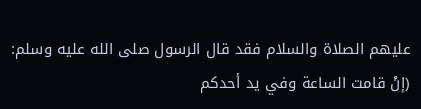عليهم الصلاة والسلام فقد قال الرسول صلى الله عليه وسلم: (إنْ قامت الساعة وفي يد أحدكم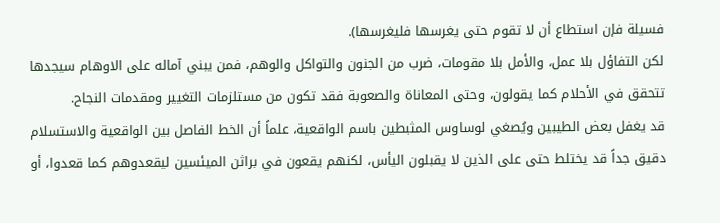فسيلة فإن استطاع أن لا تقوم حتى يغرسها فليغرسها).
لكن التفاؤل بلا عمل، والأمل بلا مقومات، ضرب من الجنون والتواكل والوهم، فمن يبني آماله على الاوهام سيجدها تتحقق في الأحلام كما يقولون، وحتى المعاناة والصعوبة فقد تكون من مستلزمات التغيير ومقدمات النجاح.
قد يغفل بعض الطيبين ويُصغي لوساوس المثبطين باسم الواقعية، علماً أن الخط الفاصل بين الواقعية والاستسلام دقيق جداً قد يختلط حتى على الذين لا يقبلون اليأس، لكنهم يقعون في براثن الميئسين ليقعدوهم كما قعدوا، أو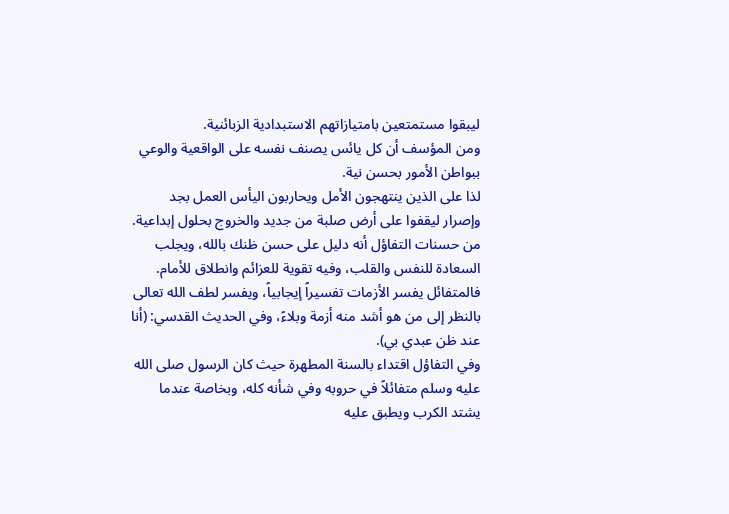ليبقوا مستمتعين بامتيازاتهم الاستبدادية الزبائنية.
ومن المؤسف أن كل يائس يصنف نفسه على الواقعية والوعي ببواطن الأمور بحسن نية.
لذا على الذين ينتهجون الأمل ويحاربون اليأس العمل بجد وإصرار ليقفوا على أرض صلبة من جديد والخروج بحلول إبداعية.
من حسنات التفاؤل أنه دليل على حسن ظنك بالله، ويجلب السعادة للنفس والقلب، وفيه تقوية للعزائم وانطلاق للأمام.
فالمتفائل يفسر الأزمات تفسيراً إيجابياً، ويفسر لطف الله تعالى بالنظر إلى من هو أشد منه أزمة وبلاءً، وفي الحديث القدسي: (أنا عند ظن عبدي بي).
وفي التفاؤل اقتداء بالسنة المطهرة حيث كان الرسول صلى الله عليه وسلم متفائلاً في حروبه وفي شأنه كله، وبخاصة عندما يشتد الكرب ويطبق عليه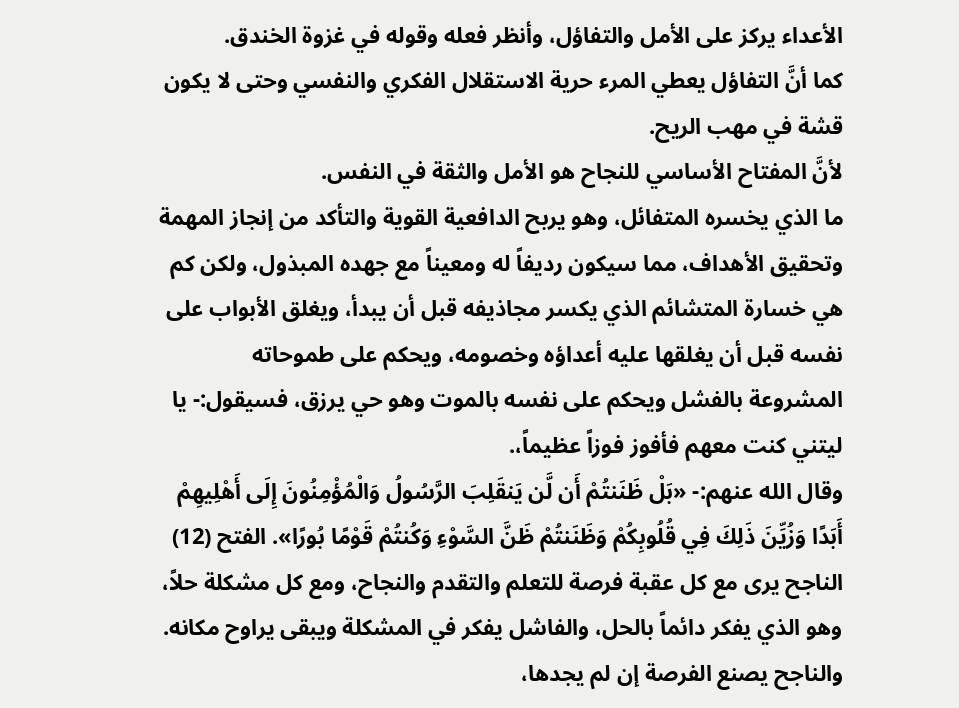الأعداء يركز على الأمل والتفاؤل، وأنظر فعله وقوله في غزوة الخندق.
كما أنَّ التفاؤل يعطي المرء حرية الاستقلال الفكري والنفسي وحتى لا يكون قشة في مهب الريح.
لأنَّ المفتاح الأساسي للنجاح هو الأمل والثقة في النفس.
ما الذي يخسره المتفائل، وهو يربح الدافعية القوية والتأكد من إنجاز المهمة وتحقيق الأهداف، مما سيكون رديفاً له ومعيناً مع جهده المبذول، ولكن كم هي خسارة المتشائم الذي يكسر مجاذيفه قبل أن يبدأ، ويغلق الأبواب على نفسه قبل أن يغلقها عليه أعداؤه وخصومه، ويحكم على طموحاته المشروعة بالفشل ويحكم على نفسه بالموت وهو حي يرزق، فسيقول:- يا ليتني كنت معهم فأفوز فوزاً عظيماً،.
وقال الله عنهم:- «بَلْ ظَنَنتُمْ أَن لَّن يَنقَلِبَ الرَّسُولُ وَالْمُؤْمِنُونَ إِلَى أَهْلِيهِمْ أَبَدًا وَزُيِّنَ ذَلِكَ فِي قُلُوبِكُمْ وَظَنَنتُمْ ظَنَّ السَّوْءِ وَكُنتُمْ قَوْمًا بُورًا». الفتح (12)
الناجح يرى مع كل عقبة فرصة للتعلم والتقدم والنجاح، ومع كل مشكلة حلاً، وهو الذي يفكر دائماً بالحل، والفاشل يفكر في المشكلة ويبقى يراوح مكانه.
والناجح يصنع الفرصة إن لم يجدها،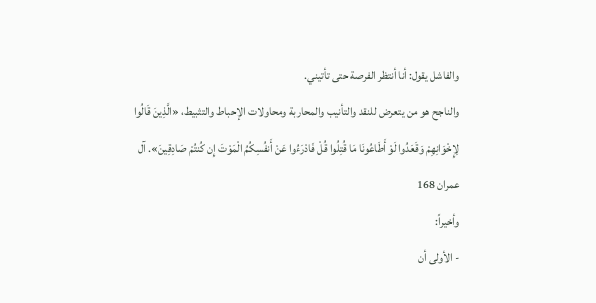والفاشل يقول: أنا أنتظر الفرصة حتى تأتيني.
والناجح هو من يتعرض للنقد والتأنيب والمحاربة ومحاولات الإحباط والتثبيط، «الَّذِينَ قَالُوا لِإِخْوَانِهِمْ وَقَعَدُوا لَوْ أَطَاعُونَا مَا قُتِلُوا قُلْ فَادْرَءُوا عَنْ أَنفُسِكُمُ الْمَوْتَ إِن كُنتُمْ صَادِقِينَ». آل عمران 168
وأخيراً:
- الأولى أن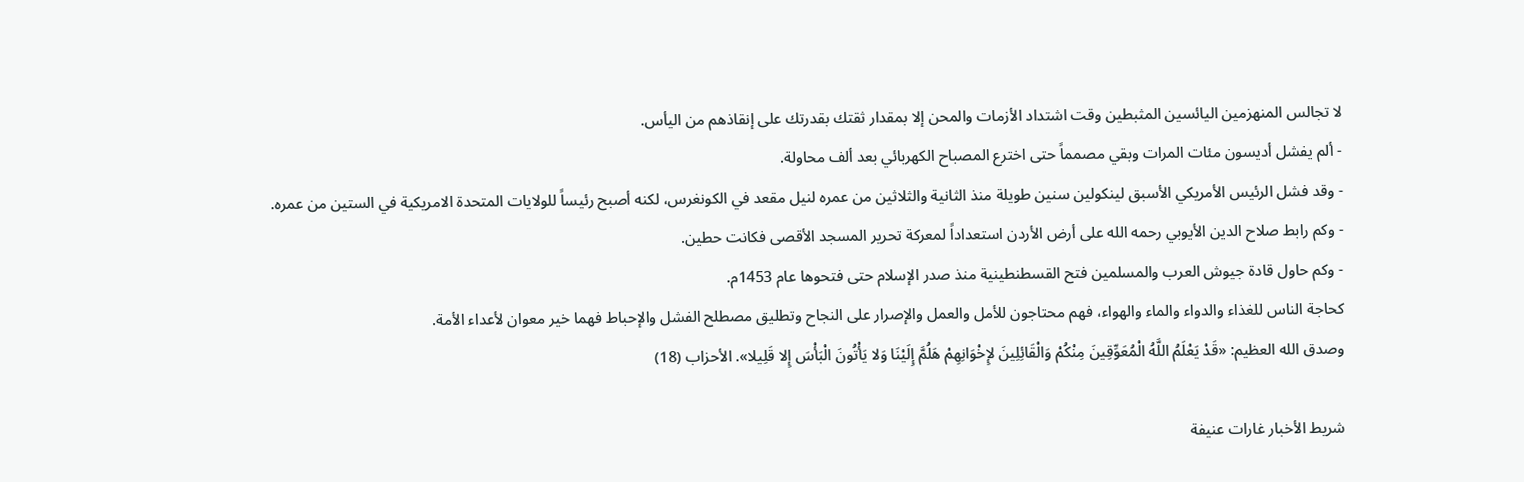لا تجالس المنهزمين اليائسين المثبطين وقت اشتداد الأزمات والمحن إلا بمقدار ثقتك بقدرتك على إنقاذهم من اليأس.
- ألم يفشل أديسون مئات المرات وبقي مصمماً حتى اخترع المصباح الكهربائي بعد ألف محاولة.
- وقد فشل الرئيس الأمريكي الأسبق لينكولين سنين طويلة منذ الثانية والثلاثين من عمره لنيل مقعد في الكونغرس، لكنه أصبح رئيساً للولايات المتحدة الامريكية في الستين من عمره.
- وكم رابط صلاح الدين الأيوبي رحمه الله على أرض الأردن استعداداً لمعركة تحرير المسجد الأقصى فكانت حطين.
- وكم حاول قادة جيوش العرب والمسلمين فتح القسطنطينية منذ صدر الإسلام حتى فتحوها عام 1453م.
كحاجة الناس للغذاء والدواء والماء والهواء، فهم محتاجون للأمل والعمل والإصرار على النجاح وتطليق مصطلح الفشل والإحباط فهما خير معوان لأعداء الأمة.
وصدق الله العظيم: «قَدْ يَعْلَمُ اللَّهُ الْمُعَوِّقِينَ مِنْكُمْ وَالْقَائِلِينَ لإِخْوَانِهِمْ هَلُمَّ إِلَيْنَا وَلا يَأْتُونَ الْبَأْسَ إِلا قَلِيلا». الأحزاب (18)

شريط الأخبار غارات عنيفة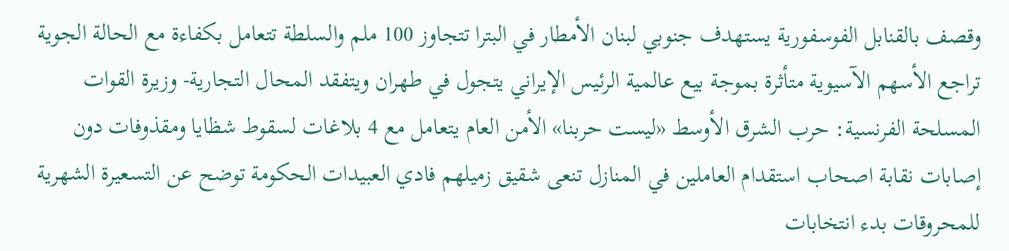وقصف بالقنابل الفوسفورية يستهدف جنوبي لبنان الأمطار في البترا تتجاوز 100 ملم والسلطة تتعامل بكفاءة مع الحالة الجوية تراجع الأسهم الآسيوية متأثرة بموجة بيع عالمية الرئيس الإيراني يتجول في طهران ويتفقد المحال التجارية- وزيرة القوات المسلحة الفرنسية: حرب الشرق الأوسط «ليست حربنا» الأمن العام يتعامل مع 4 بلاغات لسقوط شظايا ومقذوفات دون إصابات نقابة اصحاب استقدام العاملين في المنازل تنعى شقيق زميلهم فادي العبيدات الحكومة توضح عن التسعيرة الشهرية للمحروقات بدء انتخابات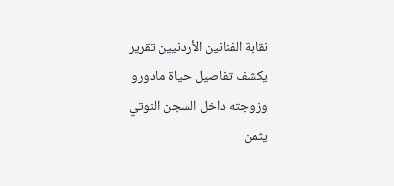نقابة الفنانين الأردنيين تقرير يكشف تفاصيل حياة مادورو وزوجته داخل السجن النوتي يثمن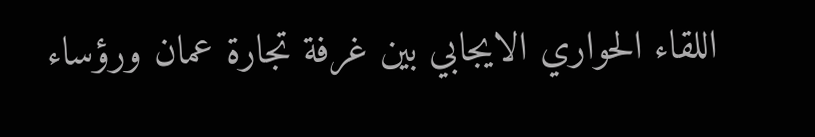اللقاء الحواري الايجابي بين غرفة تجارة عمان ورؤساء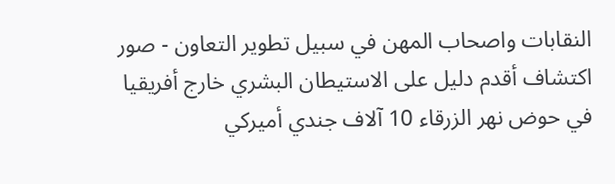النقابات واصحاب المهن في سبيل تطوير التعاون - صور اكتشاف أقدم دليل على الاستيطان البشري خارج أفريقيا في حوض نهر الزرقاء 10 آلاف جندي أميركي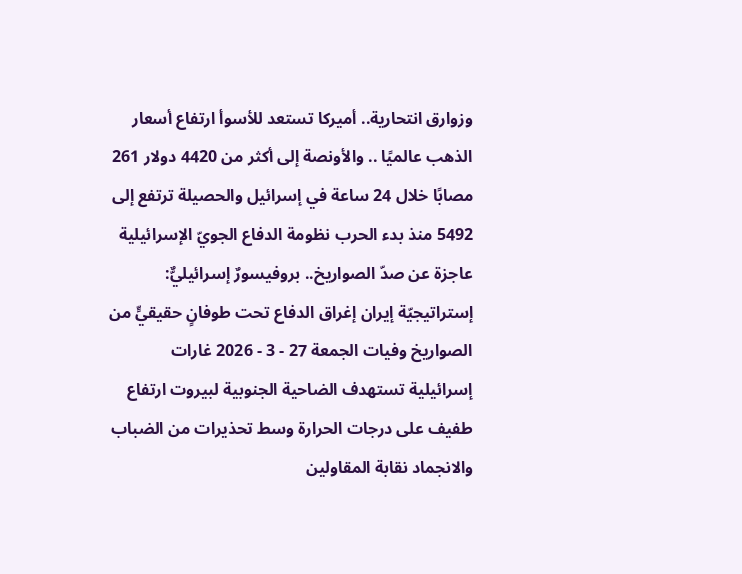وزوارق انتحارية.. أميركا تستعد للأسوأ ارتفاع أسعار الذهب عالميًا .. والأونصة إلى أكثر من 4420 دولار 261 مصابًا خلال 24 ساعة في إسرائيل والحصيلة ترتفع إلى 5492 منذ بدء الحرب نظومة الدفاع الجويّ الإسرائيلية عاجزة عن صدّ الصواريخ.. بروفيسورٌ إسرائيليٌّ: إستراتيجيّة إيران إغراق الدفاع تحت طوفانٍ حقيقيٍّ من الصواريخ وفيات الجمعة 27 - 3 - 2026 غارات إسرائيلية تستهدف الضاحية الجنوبية لبيروت ارتفاع طفيف على درجات الحرارة وسط تحذيرات من الضباب والانجماد نقابة المقاولين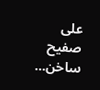على صفيح ساخن…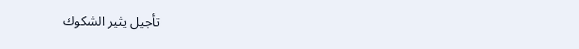تأجيل يثير الشكوك